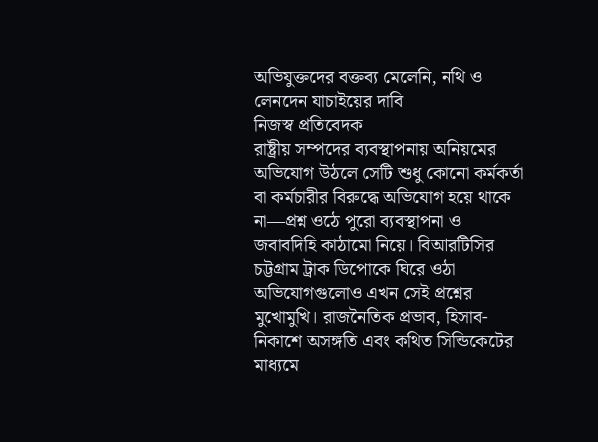অভিযুক্তদের বক্তব্য মেলেনি, নথি ও লেনদেন যাচাইয়ের দাবি
নিজস্ব প্রতিবেদক
রাষ্ট্রীয় সম্পদের ব্যবস্থাপনায় অনিয়মের অভিযোগ উঠলে সেটি শুধু কোনো কর্মকর্তা বা কর্মচারীর বিরুদ্ধে অভিযোগ হয়ে থাকে না—প্রশ্ন ওঠে পুরো ব্যবস্থাপনা ও জবাবদিহি কাঠামো নিয়ে। বিআরটিসির চট্টগ্রাম ট্রাক ডিপোকে ঘিরে ওঠা অভিযোগগুলোও এখন সেই প্রশ্নের মুখোমুখি। রাজনৈতিক প্রভাব, হিসাব-নিকাশে অসঙ্গতি এবং কথিত সিন্ডিকেটের মাধ্যমে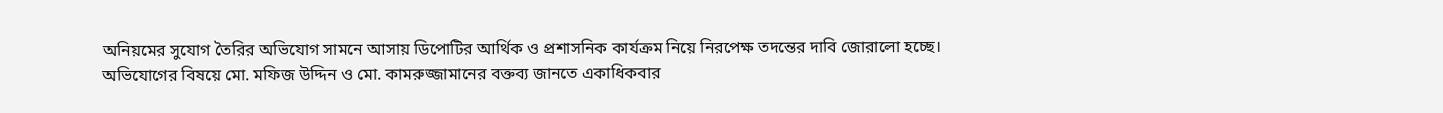অনিয়মের সুযোগ তৈরির অভিযোগ সামনে আসায় ডিপোটির আর্থিক ও প্রশাসনিক কার্যক্রম নিয়ে নিরপেক্ষ তদন্তের দাবি জোরালো হচ্ছে।
অভিযোগের বিষয়ে মো. মফিজ উদ্দিন ও মো. কামরুজ্জামানের বক্তব্য জানতে একাধিকবার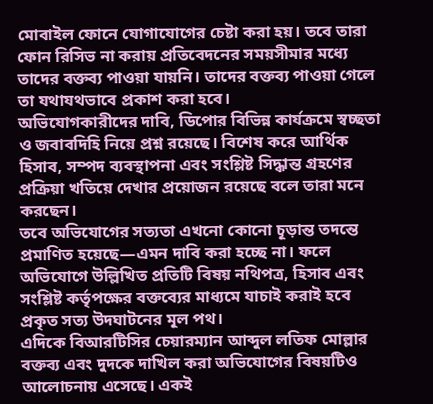মোবাইল ফোনে যোগাযোগের চেষ্টা করা হয়। তবে তারা ফোন রিসিভ না করায় প্রতিবেদনের সময়সীমার মধ্যে তাদের বক্তব্য পাওয়া যায়নি। তাদের বক্তব্য পাওয়া গেলে তা যথাযথভাবে প্রকাশ করা হবে।
অভিযোগকারীদের দাবি, ডিপোর বিভিন্ন কার্যক্রমে স্বচ্ছতা ও জবাবদিহি নিয়ে প্রশ্ন রয়েছে। বিশেষ করে আর্থিক হিসাব, সম্পদ ব্যবস্থাপনা এবং সংশ্লিষ্ট সিদ্ধান্ত গ্রহণের প্রক্রিয়া খতিয়ে দেখার প্রয়োজন রয়েছে বলে তারা মনে করছেন।
তবে অভিযোগের সত্যতা এখনো কোনো চূড়ান্ত তদন্তে প্রমাণিত হয়েছে—এমন দাবি করা হচ্ছে না। ফলে অভিযোগে উল্লিখিত প্রতিটি বিষয় নথিপত্র, হিসাব এবং সংশ্লিষ্ট কর্তৃপক্ষের বক্তব্যের মাধ্যমে যাচাই করাই হবে প্রকৃত সত্য উদঘাটনের মূল পথ।
এদিকে বিআরটিসির চেয়ারম্যান আব্দুল লতিফ মোল্লার বক্তব্য এবং দুদকে দাখিল করা অভিযোগের বিষয়টিও আলোচনায় এসেছে। একই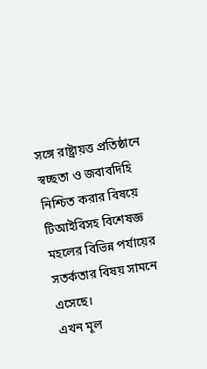সঙ্গে রাষ্ট্রায়ত্ত প্রতিষ্ঠানে স্বচ্ছতা ও জবাবদিহি নিশ্চিত করার বিষয়ে টিআইবিসহ বিশেষজ্ঞ মহলের বিভিন্ন পর্যায়ের সতর্কতার বিষয় সামনে এসেছে।
এখন মূল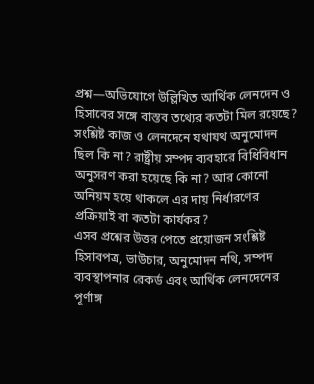প্রশ্ন—অভিযোগে উল্লিখিত আর্থিক লেনদেন ও হিসাবের সঙ্গে বাস্তব তথ্যের কতটা মিল রয়েছে? সংশ্লিষ্ট কাজ ও লেনদেনে যথাযথ অনুমোদন ছিল কি না? রাষ্ট্রীয় সম্পদ ব্যবহারে বিধিবিধান অনুসরণ করা হয়েছে কি না? আর কোনো অনিয়ম হয়ে থাকলে এর দায় নির্ধারণের প্রক্রিয়াই বা কতটা কার্যকর?
এসব প্রশ্নের উত্তর পেতে প্রয়োজন সংশ্লিষ্ট হিসাবপত্র, ভাউচার, অনুমোদন নথি, সম্পদ ব্যবস্থাপনার রেকর্ড এবং আর্থিক লেনদেনের পূর্ণাঙ্গ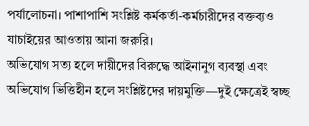পর্যালোচনা। পাশাপাশি সংশ্লিষ্ট কর্মকর্তা-কর্মচারীদের বক্তব্যও যাচাইয়ের আওতায় আনা জরুরি।
অভিযোগ সত্য হলে দায়ীদের বিরুদ্ধে আইনানুগ ব্যবস্থা এবং অভিযোগ ভিত্তিহীন হলে সংশ্লিষ্টদের দায়মুক্তি—দুই ক্ষেত্রেই স্বচ্ছ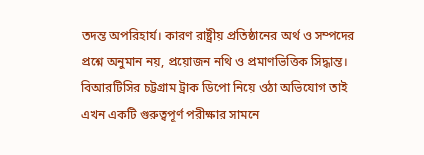তদন্ত অপরিহার্য। কারণ রাষ্ট্রীয় প্রতিষ্ঠানের অর্থ ও সম্পদের প্রশ্নে অনুমান নয়, প্রয়োজন নথি ও প্রমাণভিত্তিক সিদ্ধান্ত।
বিআরটিসির চট্টগ্রাম ট্রাক ডিপো নিয়ে ওঠা অভিযোগ তাই এখন একটি গুরুত্বপূর্ণ পরীক্ষার সামনে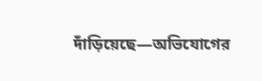দাঁড়িয়েছে—অভিযোগের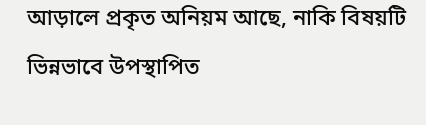আড়ালে প্রকৃত অনিয়ম আছে, নাকি বিষয়টি ভিন্নভাবে উপস্থাপিত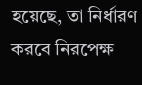হয়েছে, তা নির্ধারণ করবে নিরপেক্ষ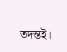তদন্তই।